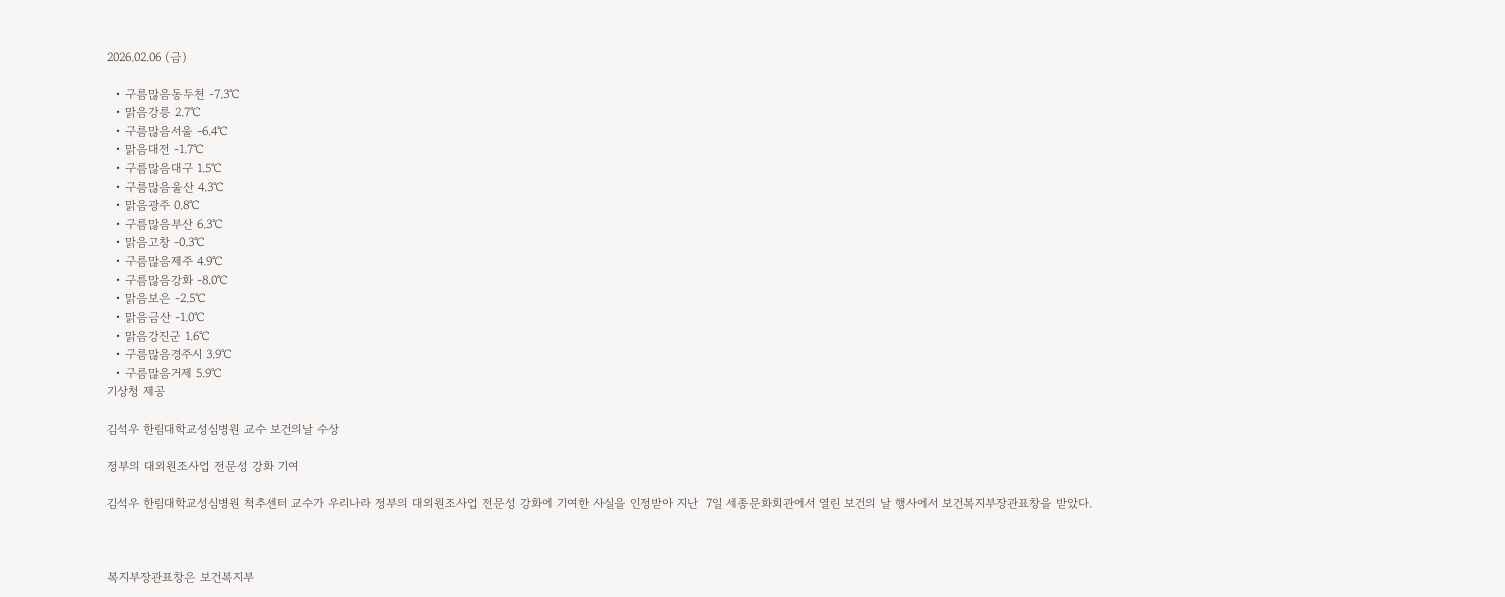2026.02.06 (금)

  • 구름많음동두천 -7.3℃
  • 맑음강릉 2.7℃
  • 구름많음서울 -6.4℃
  • 맑음대전 -1.7℃
  • 구름많음대구 1.5℃
  • 구름많음울산 4.3℃
  • 맑음광주 0.8℃
  • 구름많음부산 6.3℃
  • 맑음고창 -0.3℃
  • 구름많음제주 4.9℃
  • 구름많음강화 -8.0℃
  • 맑음보은 -2.5℃
  • 맑음금산 -1.0℃
  • 맑음강진군 1.6℃
  • 구름많음경주시 3.9℃
  • 구름많음거제 5.9℃
기상청 제공

김석우 한림대학교성심병원 교수 보건의날 수상

정부의 대외원조사업 전문성 강화 기여

김석우 한림대학교성심병원 척추센터 교수가 우리나라 정부의 대외원조사업 전문성 강화에 기여한 사실을 인정받아 지난  7일 세종문화회관에서 열린 보건의 날 행사에서 보건복지부장관표창을 받았다.



복지부장관표창은 보건복지부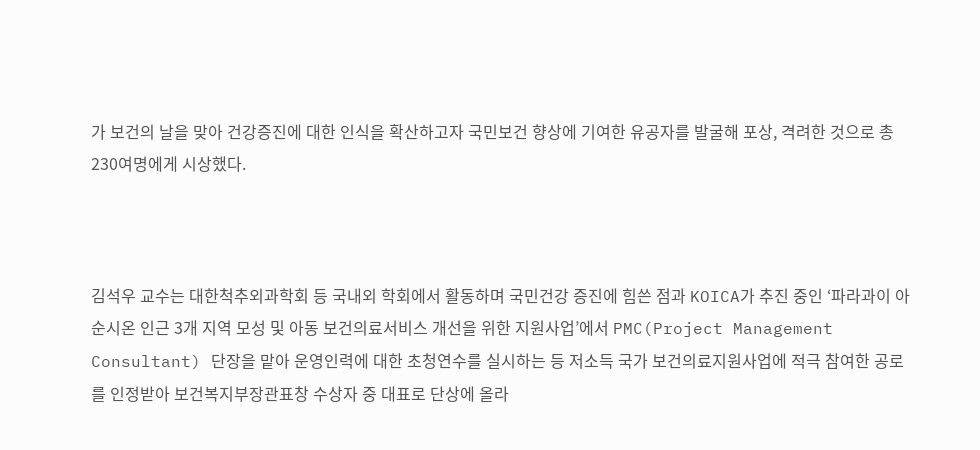가 보건의 날을 맞아 건강증진에 대한 인식을 확산하고자 국민보건 향상에 기여한 유공자를 발굴해 포상, 격려한 것으로 총 230여명에게 시상했다.



김석우 교수는 대한척추외과학회 등 국내외 학회에서 활동하며 국민건강 증진에 힘쓴 점과 KOICA가 추진 중인 ‘파라과이 아순시온 인근 3개 지역 모성 및 아동 보건의료서비스 개선을 위한 지원사업’에서 PMC(Project Management Consultant) 단장을 맡아 운영인력에 대한 초청연수를 실시하는 등 저소득 국가 보건의료지원사업에 적극 참여한 공로를 인정받아 보건복지부장관표창 수상자 중 대표로 단상에 올라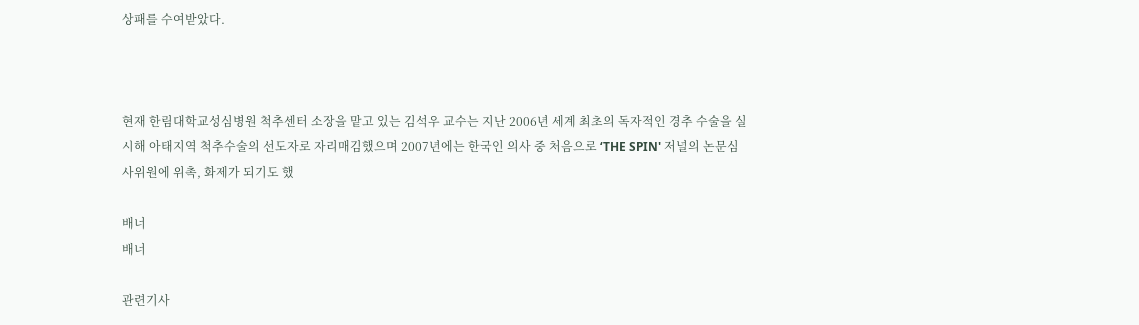상패를 수여받았다.



현재 한림대학교성심병원 척추센터 소장을 맡고 있는 김석우 교수는 지난 2006년 세계 최초의 독자적인 경추 수술을 실시해 아태지역 척추수술의 선도자로 자리매김했으며 2007년에는 한국인 의사 중 처음으로 ‘THE SPIN' 저널의 논문심사위원에 위촉, 화제가 되기도 했

배너
배너

관련기사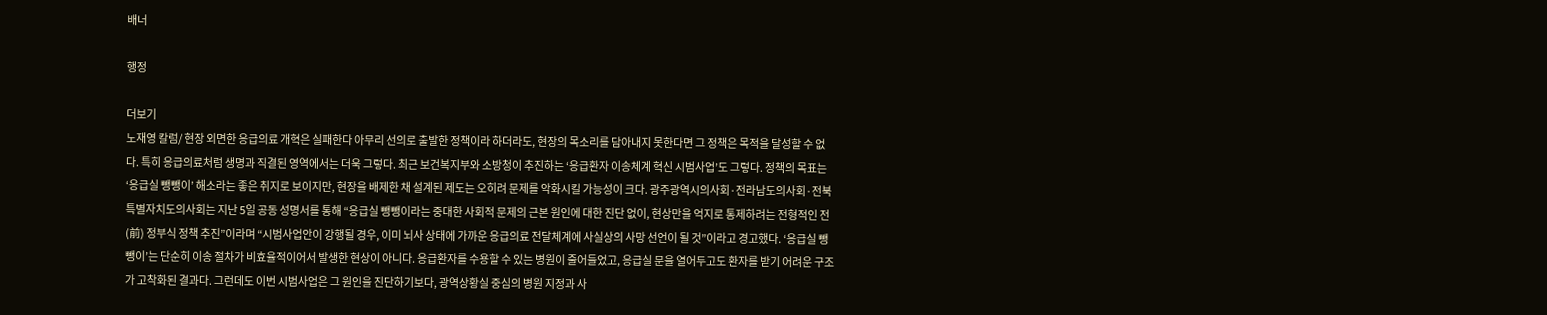배너

행정

더보기
노재영 칼럼/ 현장 외면한 응급의료 개혁은 실패한다 아무리 선의로 출발한 정책이라 하더라도, 현장의 목소리를 담아내지 못한다면 그 정책은 목적을 달성할 수 없다. 특히 응급의료처럼 생명과 직결된 영역에서는 더욱 그렇다. 최근 보건복지부와 소방청이 추진하는 ‘응급환자 이송체계 혁신 시범사업’도 그렇다. 정책의 목표는 ‘응급실 뺑뺑이’ 해소라는 좋은 취지로 보이지만, 현장을 배제한 채 설계된 제도는 오히려 문제를 악화시킬 가능성이 크다. 광주광역시의사회·전라남도의사회·전북특별자치도의사회는 지난 5일 공동 성명서를 통해 “응급실 뺑뺑이라는 중대한 사회적 문제의 근본 원인에 대한 진단 없이, 현상만을 억지로 통제하려는 전형적인 전(前) 정부식 정책 추진”이라며 “시범사업안이 강행될 경우, 이미 뇌사 상태에 가까운 응급의료 전달체계에 사실상의 사망 선언이 될 것”이라고 경고했다. ‘응급실 뺑뺑이’는 단순히 이송 절차가 비효율적이어서 발생한 현상이 아니다. 응급환자를 수용할 수 있는 병원이 줄어들었고, 응급실 문을 열어두고도 환자를 받기 어려운 구조가 고착화된 결과다. 그런데도 이번 시범사업은 그 원인을 진단하기보다, 광역상황실 중심의 병원 지정과 사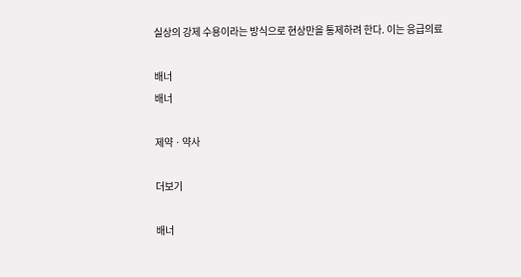실상의 강제 수용이라는 방식으로 현상만을 통제하려 한다. 이는 응급의료

배너
배너

제약ㆍ약사

더보기

배너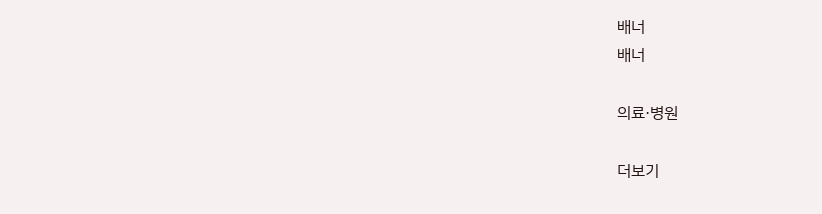배너
배너

의료·병원

더보기